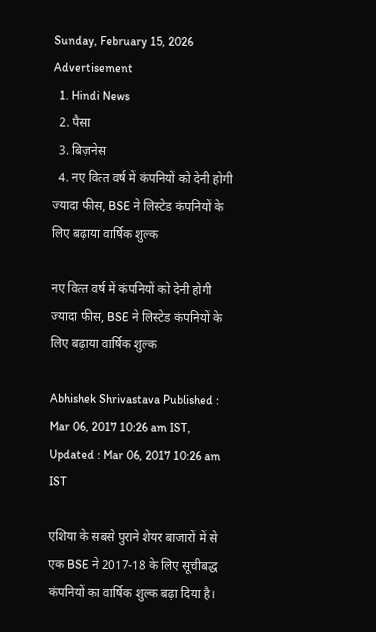Sunday, February 15, 2026
Advertisement
  1. Hindi News
  2. पैसा
  3. बिज़नेस
  4. नए वित्‍त वर्ष में कंपनियों को देनी होगी ज्‍यादा फीस, BSE ने लिस्‍टेड कंपनियों के लिए बढ़ाया वार्षिक शुल्क

नए वित्‍त वर्ष में कंपनियों को देनी होगी ज्‍यादा फीस, BSE ने लिस्‍टेड कंपनियों के लिए बढ़ाया वार्षिक शुल्क

Abhishek Shrivastava Published : Mar 06, 2017 10:26 am IST, Updated : Mar 06, 2017 10:26 am IST

एशिया के सबसे पुराने शेयर बाजारों में से एक BSE ने 2017-18 के लिए सूचीबद्ध कंपनियों का वार्षिक शुल्क बढ़ा दिया है।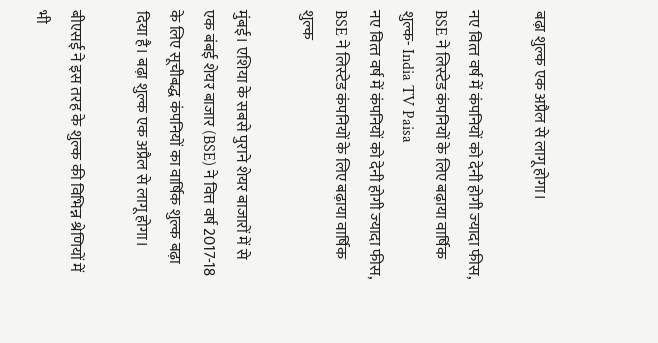बढ़ा शुल्क एक अप्रैल से लागू होगा।

नए वित्‍त वर्ष में कंपनियों को देनी होगी ज्‍यादा फीस, BSE ने लिस्‍टेड कंपनियों के लिए बढ़ाया वार्षिक शुल्क- India TV Paisa
नए वित्‍त वर्ष में कंपनियों को देनी होगी ज्‍यादा फीस, BSE ने लिस्‍टेड कंपनियों के लिए बढ़ाया वार्षिक शुल्क

मुंबई। एशिया के सबसे पुराने शेयर बाजारों में से एक बंबई शेयर बाजार (BSE) ने वित्त वर्ष 2017-18 के लिए सूचीबद्ध कंपनियों का वार्षिक शुल्क बढ़ा दिया है। बढ़ा शुल्क एक अप्रैल से लागू होगा।

बीएसई ने इस तरह के शुल्क की विभिन्न श्रेणियों में भी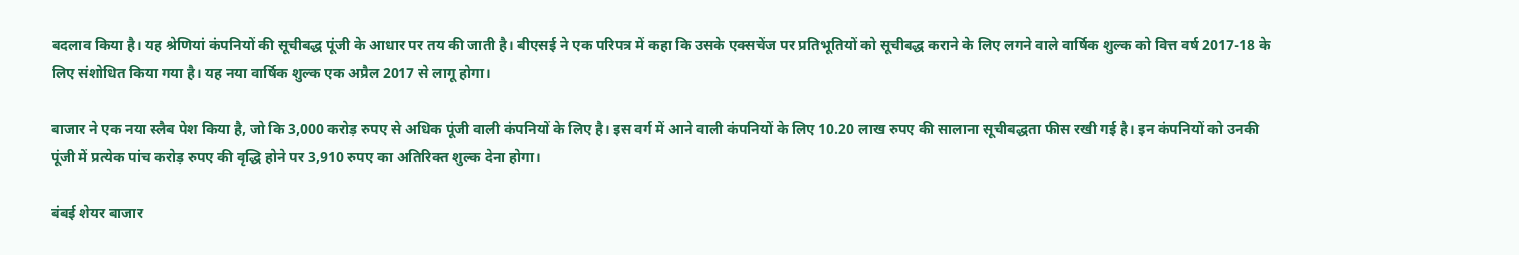बदलाव किया है। यह श्रेणियां कंपनियों की सूचीबद्ध पूंजी के आधार पर तय की जाती है। बीएसई ने एक परिपत्र में कहा कि उसके एक्सचेंज पर प्रतिभूतियों को सूचीबद्ध कराने के लिए लगने वाले वार्षिक शुल्क को वित्त वर्ष 2017-18 के लिए संशोधित किया गया है। यह नया वार्षिक शुल्क एक अप्रैल 2017 से लागू होगा।

बाजार ने एक नया स्लैब पेश किया है, जो कि 3,000 करोड़ रुपए से अधिक पूंजी वाली कंपनियों के लिए है। इस वर्ग में आने वाली कंपनियों के लिए 10.20 लाख रुपए की सालाना सूचीबद्धता फीस रखी गई है। इन कंपनियों को उनकी पूंजी में प्रत्येक पांच करोड़ रुपए की वृद्धि होने पर 3,910 रुपए का अतिरिक्त शुल्क देना होगा।

बंबई शेयर बाजार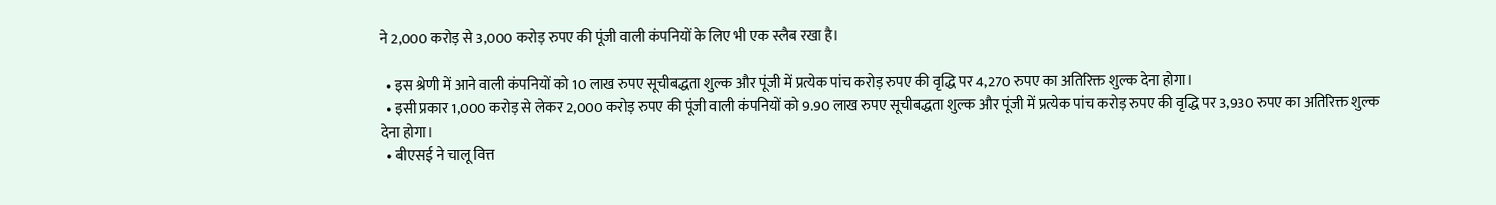ने 2,000 करोड़ से 3,000 करोड़ रुपए की पूंजी वाली कंपनियों के लिए भी एक स्लैब रखा है।

  • इस श्रेणी में आने वाली कंपनियों को 10 लाख रुपए सूचीबद्धता शुल्‍क और पूंजी में प्रत्येक पांच करोड़ रुपए की वृद्धि पर 4,270 रुपए का अतिरिक्त शुल्क देना होगा।
  • इसी प्रकार 1,000 करोड़ से लेकर 2,000 करोड़ रुपए की पूंजी वाली कंपनियों को 9.90 लाख रुपए सूचीबद्धता शुल्‍क और पूंजी में प्रत्येक पांच करोड़ रुपए की वृद्धि पर 3,930 रुपए का अतिरिक्त शुल्क देना होगा।
  • बीएसई ने चालू वित्त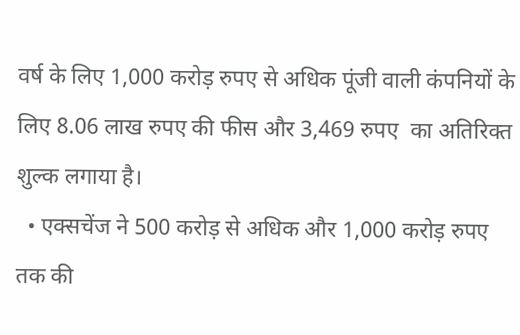वर्ष के लिए 1,000 करोड़ रुपए से अधिक पूंजी वाली कंपनियों के लिए 8.06 लाख रुपए की फीस और 3,469 रुपए  का अतिरिक्त शुल्क लगाया है।
  • एक्सचेंज ने 500 करोड़ से अधिक और 1,000 करोड़ रुपए तक की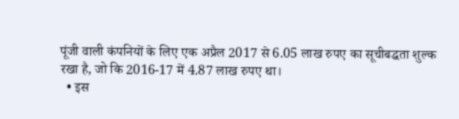पूंजी वाली कंपनियों के लिए एक अप्रैल 2017 से 6.05 लाख रुपए का सूचीबद्धता शुल्क रखा है, जो कि 2016-17 में 4.87 लाख रुपए था।
  • इस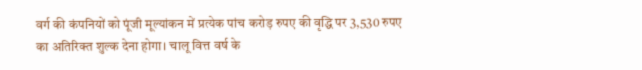वर्ग की कंपनियों को पूंजी मूल्यांकन में प्रत्येक पांच करोड़ रुपए की वृद्धि पर 3,530 रुपए का अतिरिक्त शुल्क देना होगा। चालू वित्त वर्ष के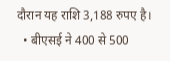दौरान यह राशि 3,188 रुपए है।
  • बीएसई ने 400 से 500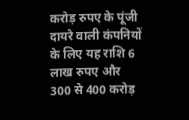करोड़ रुपए के पूंजी दायरे वाली कंपनियों के लिए यह राशि 6 लाख रुपए और 300 से 400 करोड़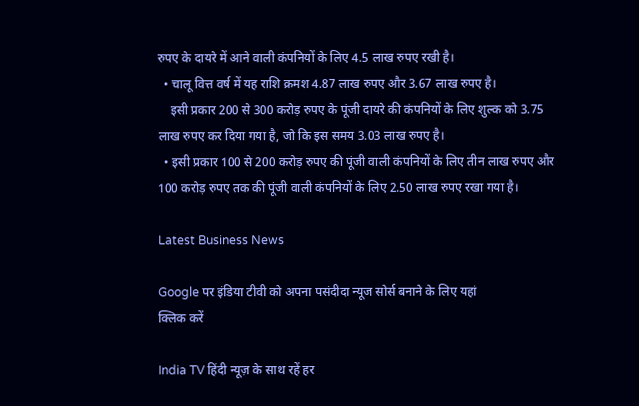रुपए के दायरे में आने वाली कंपनियों के लिए 4.5 लाख रुपए रखी है।
  • चालू वित्त वर्ष में यह राशि क्रमश 4.87 लाख रुपए और 3.67 लाख रुपए है।
    इसी प्रकार 200 से 300 करोड़ रुपए के पूंजी दायरे की कंपनियों के लिए शुल्क को 3.75 लाख रुपए कर दिया गया है, जो कि इस समय 3.03 लाख रुपए है।
  • इसी प्रकार 100 से 200 करोड़ रुपए की पूंजी वाली कंपनियों के लिए तीन लाख रुपए और 100 करोड़ रुपए तक की पूंजी वाली कंपनियों के लिए 2.50 लाख रुपए रखा गया है।

Latest Business News

Google पर इंडिया टीवी को अपना पसंदीदा न्यूज सोर्स बनाने के लिए यहां
क्लिक करें

India TV हिंदी न्यूज़ के साथ रहें हर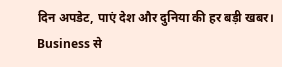दिन अपडेट, पाएं देश और दुनिया की हर बड़ी खबर। Business से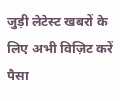जुड़ी लेटेस्ट खबरों के लिए अभी विज़िट करें पैसा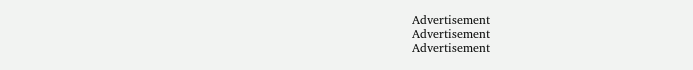Advertisement
Advertisement
Advertisement